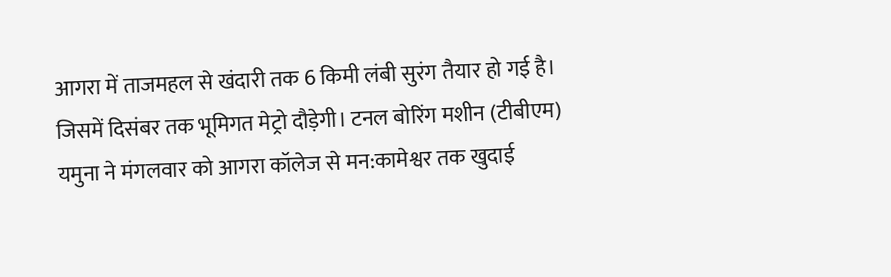आगरा में ताजमहल से खंदारी तक 6 किमी लंबी सुरंग तैयार हो गई है। जिसमें दिसंबर तक भूमिगत मेट्रो दौड़ेगी। टनल बोरिंग मशीन (टीबीएम) यमुना ने मंगलवार को आगरा कॉलेज से मन:कामेश्वर तक खुदाई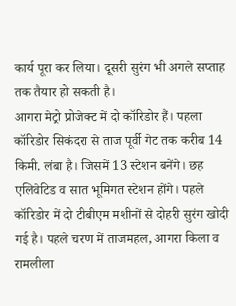कार्य पूरा कर लिया। दूसरी सुरंग भी अगले सप्ताह तक तैयार हो सकती है।
आगरा मेट्रो प्रोजेक्ट में दो कॉरिडोर हैं। पहला कॉरिडोर सिकंदरा से ताज पूर्वी गेट तक करीब 14 किमी. लंबा है। जिसमें 13 स्टेशन बनेंगे। छह एलिवेटिड व सात भूमिगत स्टेशन होंगे। पहले कॉरिडोर में दो टीबीएम मशीनों से दोहरी सुरंग खोदी गई है। पहले चरण में ताजमहल, आगरा किला व रामलीला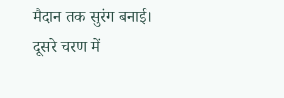मैदान तक सुरंग बनाई।
दूसरे चरण में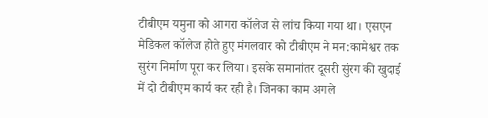टीबीएम यमुना को आगरा कॉलेज से लांच किया गया था। एसएन मेडिकल कॉलेज होते हुए मंगलवार को टीबीएम ने मन:कामेश्वर तक सुरंग निर्माण पूरा कर लिया। इसके समानांतर दूसरी सुंरग की खुदाई में दो टीबीएम कार्य कर रही है। जिनका काम अगले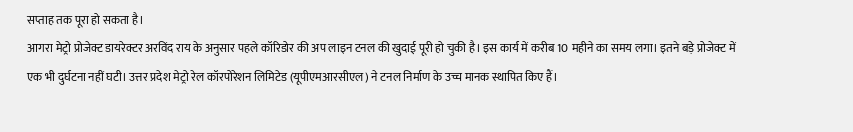सप्ताह तक पूरा हो सकता है।
आगरा मेट्रो प्रोजेक्ट डायरेक्टर अरविंद राय के अनुसार पहले कॉरिडोर की अप लाइन टनल की खुदाई पूरी हो चुकी है। इस कार्य में करीब 10 महीने का समय लगा। इतने बड़े प्रोजेक्ट में एक भी दुर्घटना नहीं घटी। उत्तर प्रदेश मेट्रो रेल कॉरपोरेशन लिमिटेड (यूपीएमआरसीएल) ने टनल निर्माण के उच्च मानक स्थापित किए हैं।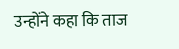उन्होंने कहा कि ताज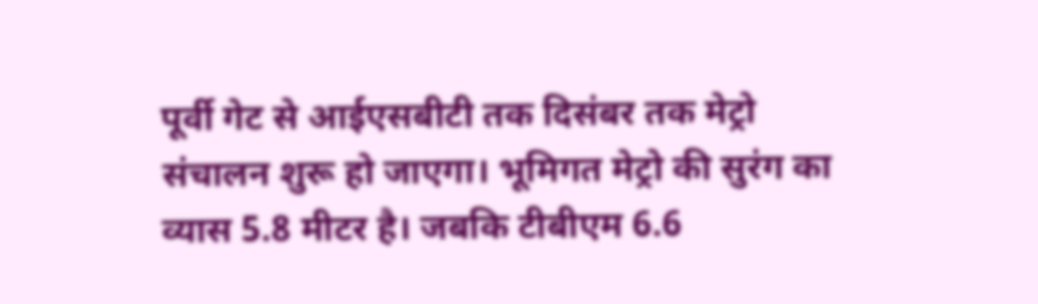पूर्वी गेट से आईएसबीटी तक दिसंबर तक मेट्रो संचालन शुरू हो जाएगा। भूमिगत मेट्रो की सुरंग का व्यास 5.8 मीटर है। जबकि टीबीएम 6.6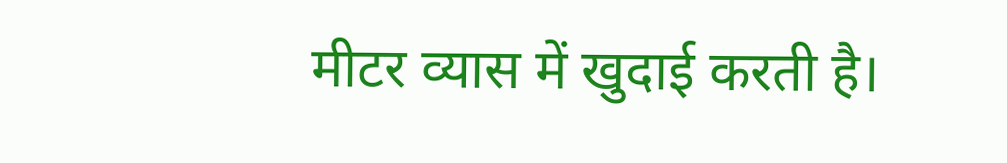मीटर व्यास में खुदाई करती है।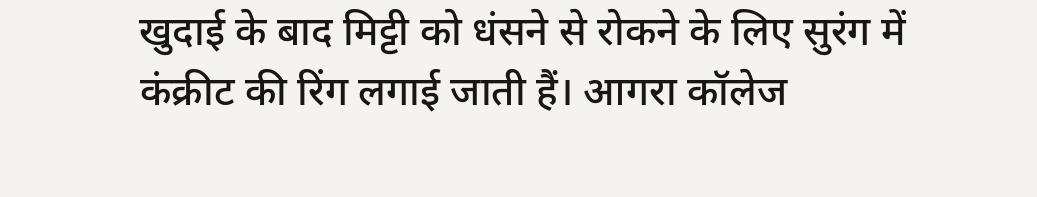खुदाई के बाद मिट्टी को धंसने से रोकने के लिए सुरंग में कंक्रीट की रिंग लगाई जाती हैं। आगरा कॉलेज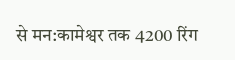से मन:कामेश्वर तक 4200 रिंग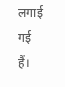लगाई गई हैं।